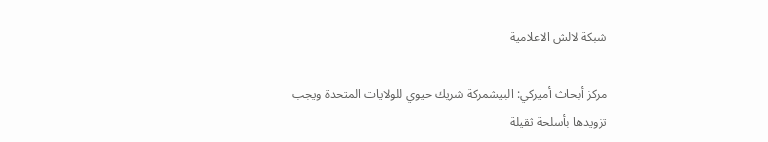شبكة لالش الاعلامية

مركز أبحاث أميركي: البيشمركة شريك حيوي للولايات المتحدة ويجب تزويدها بأسلحة ثقيلة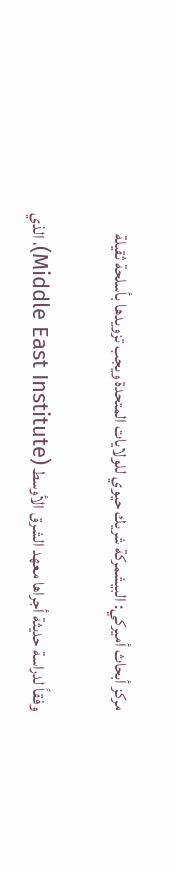مركز أبحاث أميركي: البيشمركة شريك حيوي للولايات المتحدة ويجب تزويدها بأسلحة ثقيلة

وفقاً لدراسة حديثة أجراها معهد الشرق الأوسط (Middle East Institute)، الذي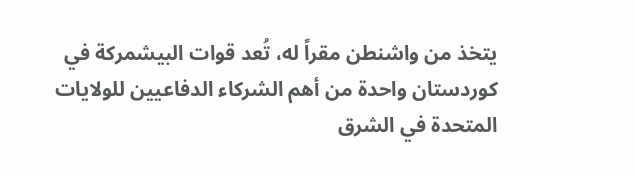يتخذ من واشنطن مقراً له، تُعد قوات البيشمركة في كوردستان واحدة من أهم الشركاء الدفاعيين للولايات المتحدة في الشرق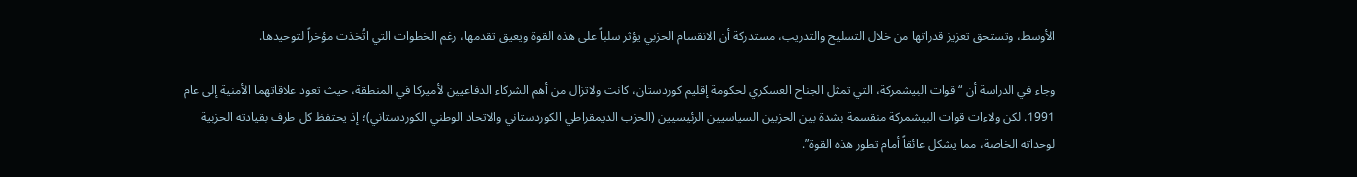الأوسط، وتستحق تعزيز قدراتها من خلال التسليح والتدريب، مستدركة أن الانقسام الحزبي يؤثر سلباً على هذه القوة ويعيق تقدمها، رغم الخطوات التي اتُخذت مؤخراً لتوحيدها.

وجاء في الدراسة أن “قوات البيشمركة، التي تمثل الجناح العسكري لحكومة إقليم كوردستان، كانت ولاتزال من أهم الشركاء الدفاعيين لأميركا في المنطقة، حيث تعود علاقاتهما الأمنية إلى عام 1991. لكن ولاءات قوات البيشمركة منقسمة بشدة بين الحزبين السياسيين الرئيسيين (الحزب الديمقراطي الكوردستاني والاتحاد الوطني الكوردستاني)؛ إذ يحتفظ كل طرف بقيادته الحزبية لوحداته الخاصة، مما يشكل عائقاً أمام تطور هذه القوة”.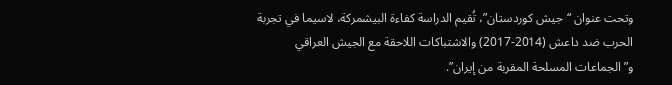وتحت عنوان “جيش كوردستان”، تُقيم الدراسة كفاءة البيشمركة، لاسيما في تجربة الحرب ضد داعش (2014-2017) والاشتباكات اللاحقة مع الجيش العراقي و”الجماعات المسلحة المقربة من إيران”.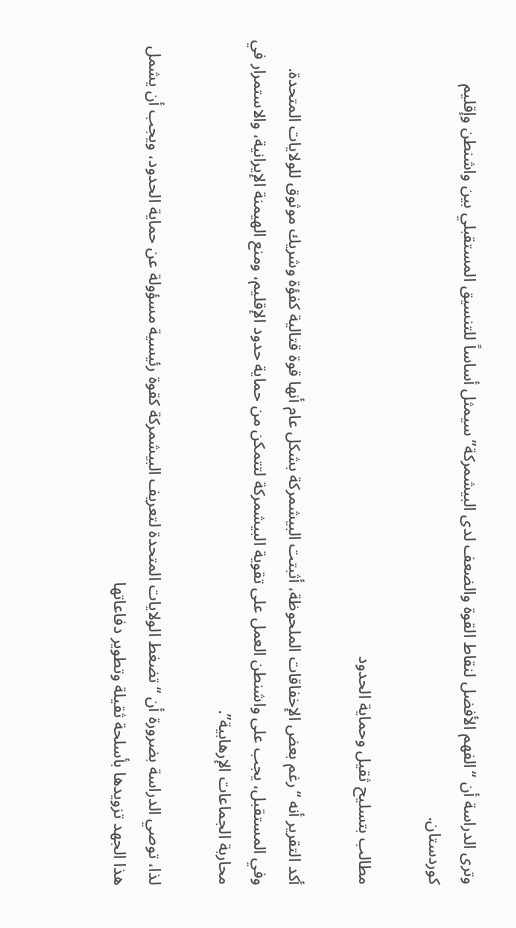وترى الدراسة أن “الفهم الأفضل لنقاط القوة والضعف لدى البيشمركة” سيمثل أساساً للتنسيق المستقبلي بين واشنطن وإقليم كوردستان.

مطالب بتسليح ثقيل وحماية الحدود

أكد التقرير أنه “رغم بعض الإخفاقات الملحوظة، أثبتت البيشمركة بشكل عام أنها قوة قتالية كفؤة وشريك موثوق للولايات المتحدة. وفي المستقبل، يجب على واشنطن العمل على تقوية البيشمركة لتتمكن من حماية حدود الإقليم، ومنع الهيمنة الإيرانية، والاستمرار في محاربة الجماعات الإرهابية”.

لذا، توصي الدراسة بضرورة أن “تضغط الولايات المتحدة لتعريف البيشمركة كقوة رئيسية مسؤولة عن حماية الحدود، ويجب أن يشمل هذا الجهد تزويدها بأسلحة ثقيلة وتطوير دفاعاتها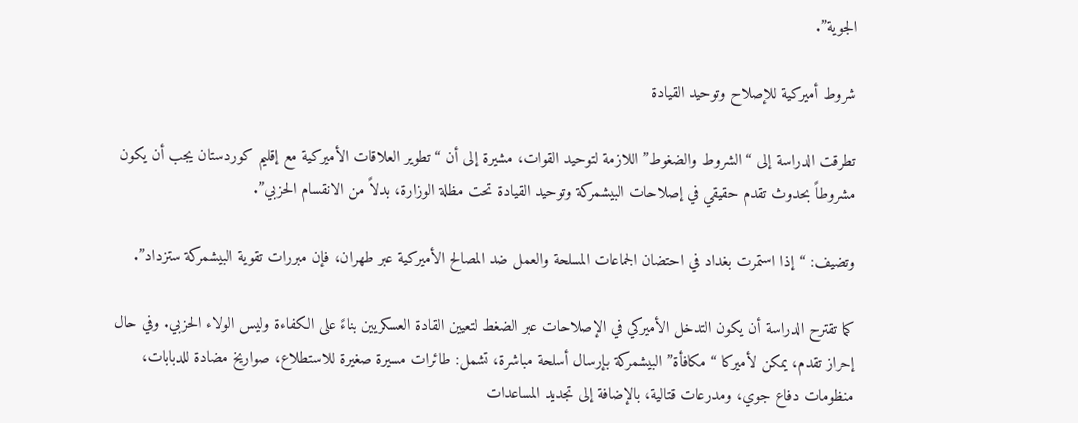الجوية”.

شروط أميركية للإصلاح وتوحيد القيادة

تطرقت الدراسة إلى “الشروط والضغوط” اللازمة لتوحيد القوات، مشيرة إلى أن “تطوير العلاقات الأميركية مع إقليم كوردستان يجب أن يكون مشروطاً بحدوث تقدم حقيقي في إصلاحات البيشمركة وتوحيد القيادة تحت مظلة الوزارة، بدلاً من الانقسام الحزبي”.

وتضيف: “إذا استمرت بغداد في احتضان الجماعات المسلحة والعمل ضد المصالح الأميركية عبر طهران، فإن مبررات تقوية البيشمركة ستزداد”.

كما تقترح الدراسة أن يكون التدخل الأميركي في الإصلاحات عبر الضغط لتعيين القادة العسكريين بناءً على الكفاءة وليس الولاء الحزبي. وفي حال إحراز تقدم، يمكن لأميركا “مكافأة” البيشمركة بإرسال أسلحة مباشرة، تشمل: طائرات مسيرة صغيرة للاستطلاع، صواريخ مضادة للدبابات، منظومات دفاع جوي، ومدرعات قتالية، بالإضافة إلى تجديد المساعدات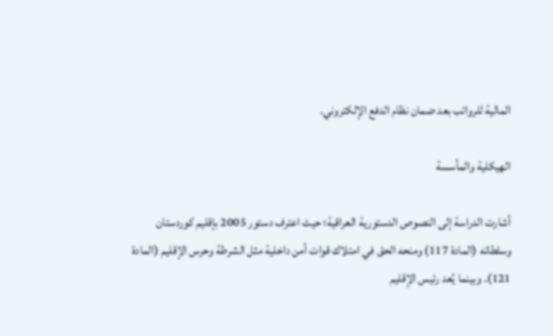المالية للرواتب بعد ضمان نظام الدفع الإلكتروني.

الهيكلية والمأسسة

أشارت الدراسة إلى النصوص الدستورية العراقية؛ حيث اعترف دستور 2005 بإقليم كوردستان وسلطاته (المادة 117) ومنحه الحق في امتلاك قوات أمن داخلية مثل الشرطة وحرس الإقليم (المادة 121). وبينما يُعد رئيس الإقليم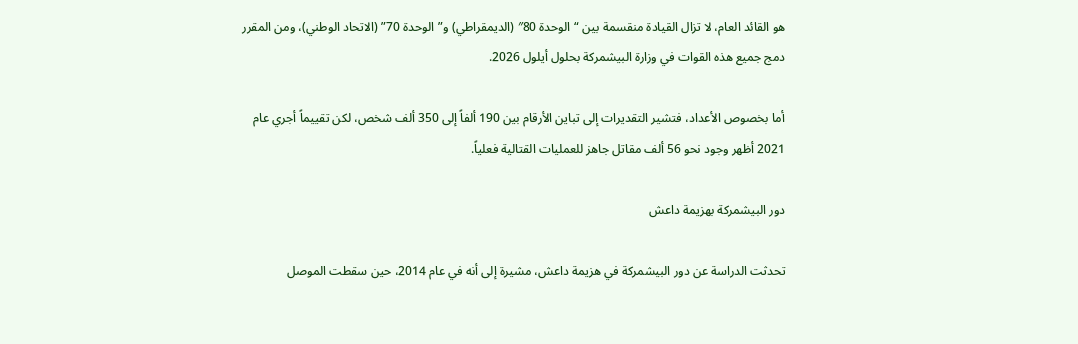هو القائد العام، لا تزال القيادة منقسمة بين “الوحدة 80″ (الديمقراطي) و”الوحدة 70” (الاتحاد الوطني)، ومن المقرر دمج جميع هذه القوات في وزارة البيشمركة بحلول أيلول 2026.

أما بخصوص الأعداد، فتشير التقديرات إلى تباين الأرقام بين 190 ألفاً إلى 350 ألف شخص، لكن تقييماً أجري عام 2021 أظهر وجود نحو 56 ألف مقاتل جاهز للعمليات القتالية فعلياً.

دور البيشمركة بهزيمة داعش

تحدثت الدراسة عن دور البيشمركة في هزيمة داعش، مشيرة إلى أنه في عام 2014، حين سقطت الموصل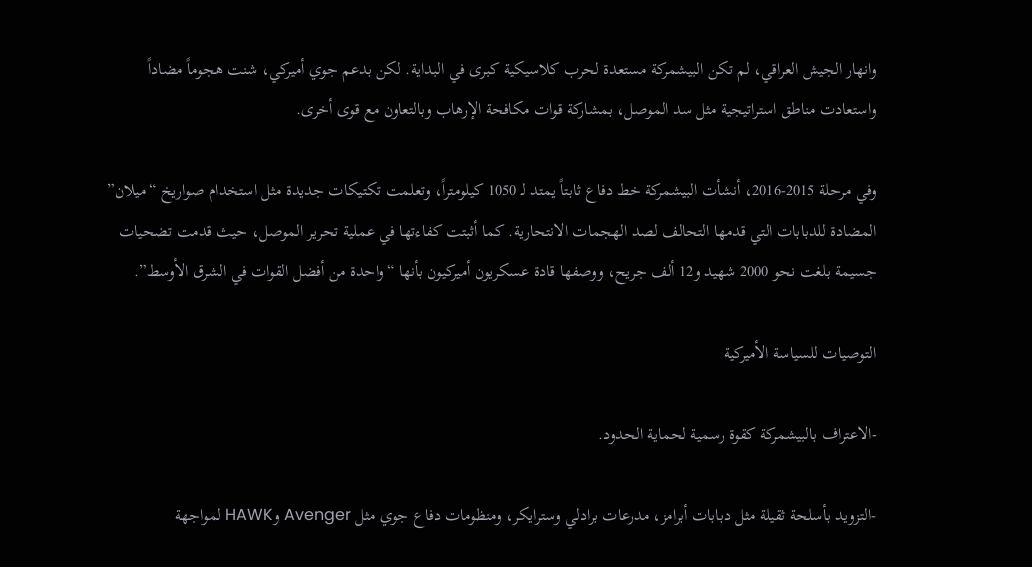وانهار الجيش العراقي، لم تكن البيشمركة مستعدة لحرب كلاسيكية كبرى في البداية. لكن بدعم جوي أميركي، شنت هجوماً مضاداً واستعادت مناطق استراتيجية مثل سد الموصل، بمشاركة قوات مكافحة الإرهاب وبالتعاون مع قوى أخرى.

وفي مرحلة 2015-2016، أنشأت البيشمركة خط دفاع ثابتاً يمتد لـ 1050 كيلومتراً، وتعلمت تكتيكات جديدة مثل استخدام صواريخ “ميلان” المضادة للدبابات التي قدمها التحالف لصد الهجمات الانتحارية. كما أثبتت كفاءتها في عملية تحرير الموصل، حيث قدمت تضحيات جسيمة بلغت نحو 2000 شهيد و12 ألف جريح، ووصفها قادة عسكريون أميركيون بأنها “واحدة من أفضل القوات في الشرق الأوسط”.

التوصيات للسياسة الأميركية

-الاعتراف بالبيشمركة كقوة رسمية لحماية الحدود.

-التزويد بأسلحة ثقيلة مثل دبابات أبرامز، مدرعات برادلي وسترايكر، ومنظومات دفاع جوي مثل Avenger وHAWK لمواجهة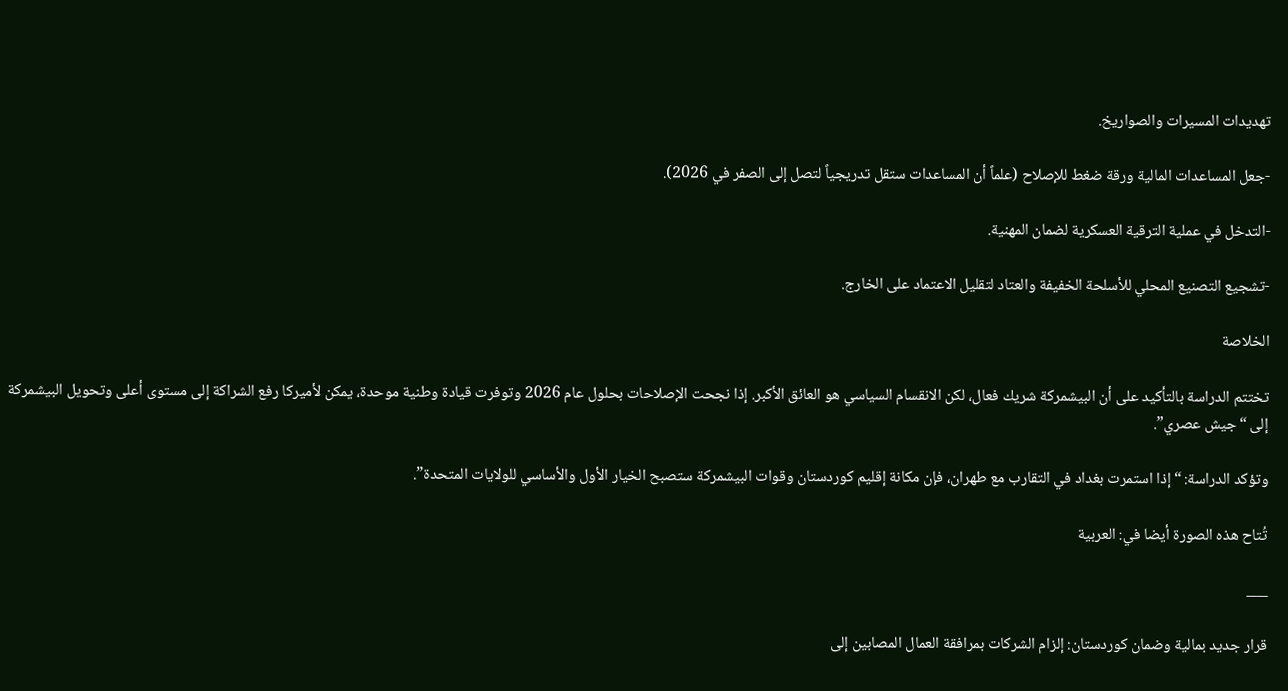تهديدات المسيرات والصواريخ.

-جعل المساعدات المالية ورقة ضغط للإصلاح (علماً أن المساعدات ستقل تدريجياً لتصل إلى الصفر في 2026).

-التدخل في عملية الترقية العسكرية لضمان المهنية.

-تشجيع التصنيع المحلي للأسلحة الخفيفة والعتاد لتقليل الاعتماد على الخارج.

الخلاصة

تختتم الدراسة بالتأكيد على أن البيشمركة شريك فعال، لكن الانقسام السياسي هو العائق الأكبر. إذا نجحت الإصلاحات بحلول عام 2026 وتوفرت قيادة وطنية موحدة، يمكن لأميركا رفع الشراكة إلى مستوى أعلى وتحويل البيشمركة إلى “جيش عصري”.

وتؤكد الدراسة: “إذا استمرت بغداد في التقارب مع طهران، فإن مكانة إقليم كوردستان وقوات البيشمركة ستصبح الخيار الأول والأساسي للولايات المتحدة”.

تُتاح هذه الصورة أيضا في: العربية

___

قرار جديد بمالية وضمان كوردستان: إلزام الشركات بمرافقة العمال المصابين إلى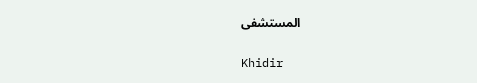المستشفى

Khidir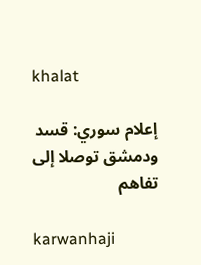khalat

إعلام سوري: قسد ودمشق توصلا إلى تفاهم

karwanhaji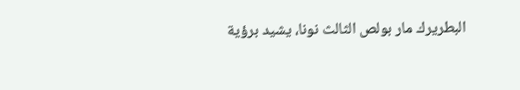البطريرك مار بولص الثالث نونا، يشيد برؤية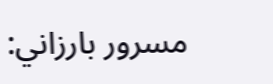مسرور بارزاني: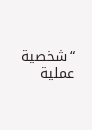“شخصية عملية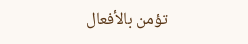تؤمن بالأفعال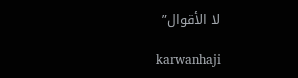لا الأقوال”

karwanhaji